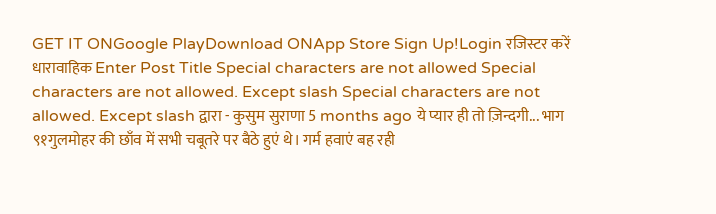GET IT ONGoogle PlayDownload ONApp Store Sign Up!Login रजिस्टर करें धारावाहिक Enter Post Title Special characters are not allowed Special characters are not allowed. Except slash Special characters are not allowed. Except slash द्वारा - कुसुम सुराणा 5 months ago ये प्यार ही तो ज़िन्दगी... भाग ९१गुलमोहर की छाँव में सभी चबूतरे पर बैठे हुएं थे। गर्म हवाएं बह रही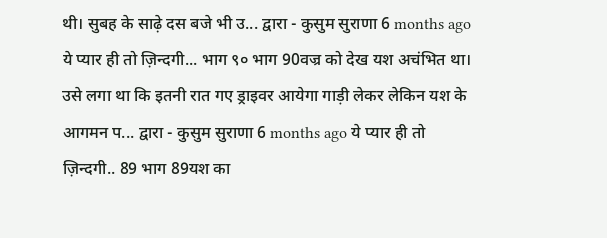थी। सुबह के साढ़े दस बजे भी उ... द्वारा - कुसुम सुराणा 6 months ago ये प्यार ही तो ज़िन्दगी... भाग ९० भाग 90वज्र को देख यश अचंभित था। उसे लगा था कि इतनी रात गए ड्राइवर आयेगा गाड़ी लेकर लेकिन यश के आगमन प... द्वारा - कुसुम सुराणा 6 months ago ये प्यार ही तो ज़िन्दगी.. 89 भाग 89यश का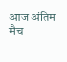आज अंतिम मैच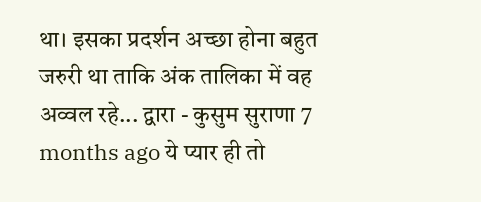था। इसका प्रदर्शन अच्छा होना बहुत जरुरी था ताकि अंक तालिका में वह अव्वल रहे... द्वारा - कुसुम सुराणा 7 months ago ये प्यार ही तो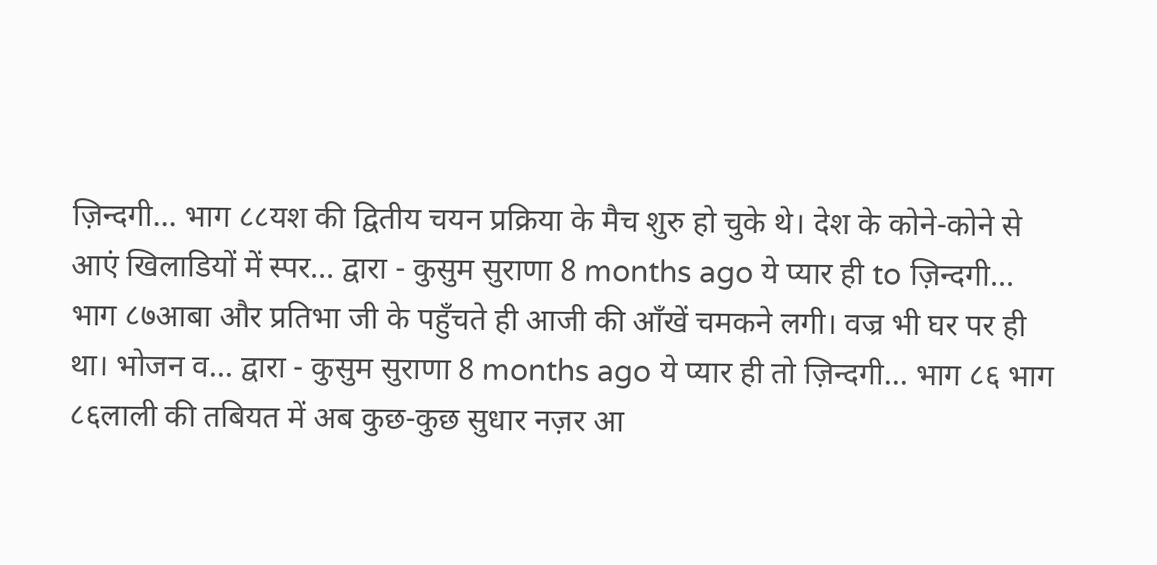ज़िन्दगी... भाग ८८यश की द्वितीय चयन प्रक्रिया के मैच शुरु हो चुके थे। देश के कोने-कोने से आएं खिलाडियों में स्पर... द्वारा - कुसुम सुराणा 8 months ago ये प्यार ही to ज़िन्दगी... भाग ८७आबा और प्रतिभा जी के पहुँचते ही आजी की आँखें चमकने लगी। वज्र भी घर पर ही था। भोजन व... द्वारा - कुसुम सुराणा 8 months ago ये प्यार ही तो ज़िन्दगी... भाग ८६ भाग ८६लाली की तबियत में अब कुछ-कुछ सुधार नज़र आ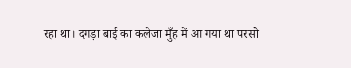रहा था। दगड़ा बाई का कलेजा मुँह में आ गया था परसो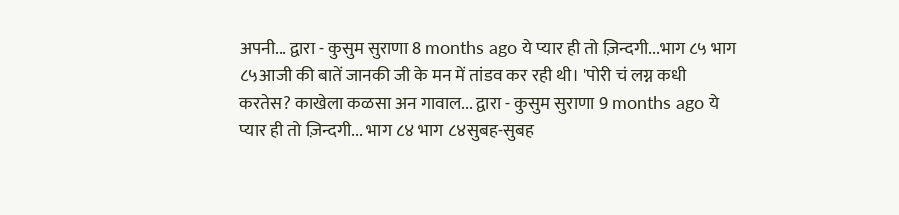अपनी... द्वारा - कुसुम सुराणा 8 months ago ये प्यार ही तो ज़िन्दगी...भाग ८५ भाग ८५आजी की बातें जानकी जी के मन में तांडव कर रही थी। 'पोरी चं लग्न कधी करतेस? काखेला कळसा अन गावाल... द्वारा - कुसुम सुराणा 9 months ago ये प्यार ही तो ज़िन्दगी... भाग ८४ भाग ८४सुबह-सुबह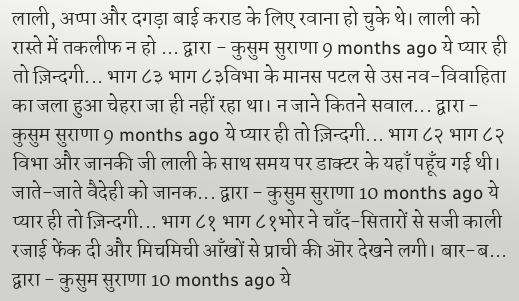लाली, अप्पा और दगड़ा बाई कराड के लिए रवाना हो चुके थे। लाली को रास्ते में तकलीफ न हो ... द्वारा - कुसुम सुराणा 9 months ago ये प्यार ही तो ज़िन्दगी... भाग ८३ भाग ८३विभा के मानस पटल से उस नव-विवाहिता का जला हुआ चेहरा जा ही नहीं रहा था। न जाने कितने सवाल... द्वारा - कुसुम सुराणा 9 months ago ये प्यार ही तो ज़िन्दगी... भाग ८२ भाग ८२ विभा और जानकी जी लाली के साथ समय पर डाक्टर के यहाँ पहूँच गई थी। जाते-जाते वैदेही को जानक... द्वारा - कुसुम सुराणा 10 months ago ये प्यार ही तो ज़िन्दगी... भाग ८१ भाग ८१भोर ने चाँद-सितारों से सजी काली रजाई फेंक दी और मिचमिची आँखों से प्राची की ऒर देखने लगी। बार-ब... द्वारा - कुसुम सुराणा 10 months ago ये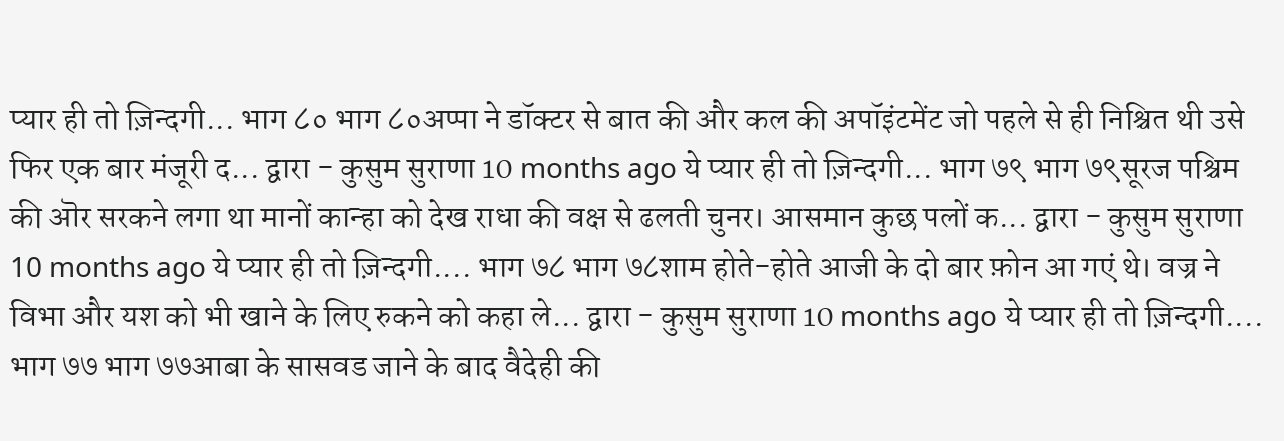प्यार ही तो ज़िन्दगी... भाग ८० भाग ८०अप्पा ने डॉक्टर से बात की और कल की अपॉइंटमेंट जो पहले से ही निश्चित थी उसे फिर एक बार मंजूरी द... द्वारा - कुसुम सुराणा 10 months ago ये प्यार ही तो ज़िन्दगी... भाग ७९ भाग ७९सूरज पश्चिम की ऒर सरकने लगा था मानों कान्हा को देख राधा की वक्ष से ढलती चुनर। आसमान कुछ पलों क... द्वारा - कुसुम सुराणा 10 months ago ये प्यार ही तो ज़िन्दगी.... भाग ७८ भाग ७८शाम होते-होते आजी के दो बार फ़ोन आ गएं थे। वज्र ने विभा और यश को भी खाने के लिए रुकने को कहा ले... द्वारा - कुसुम सुराणा 10 months ago ये प्यार ही तो ज़िन्दगी.... भाग ७७ भाग ७७आबा के सासवड जाने के बाद वैदेही की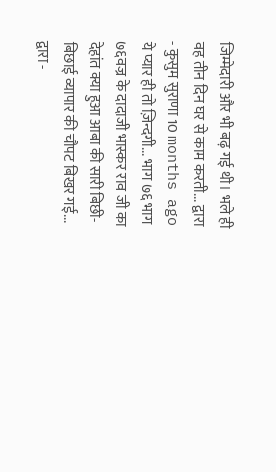जिम्मेदारी और भी बढ़ गई थी। भले ही वह तीन दिन घर से काम करती... द्वारा - कुसुम सुराणा 10 months ago ये प्यार ही तो ज़िन्दगी... भाग ७६ भाग ७६वज्र के दादाजी भास्कर राव जी का देहांत क्या हुआ आबा की सारी बिछी-बिछाई व्यापार की चौपट बिखर गई... द्वारा -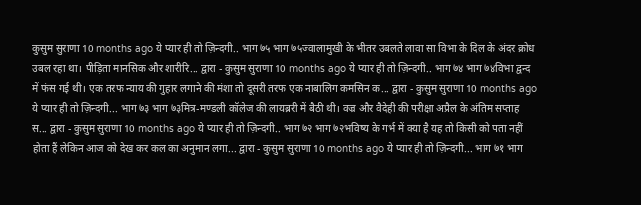कुसुम सुराणा 10 months ago ये प्यार ही तो ज़िन्दगी.. भाग ७५ भाग ७५ज्वालामुखी के भीतर उबलते लावा सा विभा के दिल के अंदर क्रोध उबल रहा था। पीड़िता मानसिक और शारीरि... द्वारा - कुसुम सुराणा 10 months ago ये प्यार ही तो ज़िन्दगी.. भाग ७४ भाग ७४विभा द्वन्द में फंस गई थी। एक तरफ न्याय की गुहार लगाने की मंशा तो दूसरी तरफ एक नाबालिग कमसिन क... द्वारा - कुसुम सुराणा 10 months ago ये प्यार ही तो ज़िन्दगी... भाग ७३ भाग ७३मित्र-मण्डली कॉलेज की लायब्ररी में बैठी थी। वज्र और वैदेही की परीक्षा अप्रैल के अंतिम सप्ताह स... द्वारा - कुसुम सुराणा 10 months ago ये प्यार ही तो ज़िन्दगी.. भाग ७२ भाग ७२भविष्य के गर्भ में क्या है यह तो किसी को पता नहीं होता हैं लेकिन आज को देख कर कल का अनुमान लगा... द्वारा - कुसुम सुराणा 10 months ago ये प्यार ही तो ज़िन्दगी... भाग ७१ भाग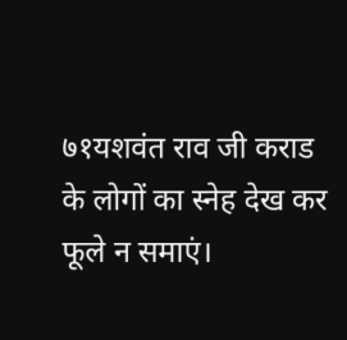७१यशवंत राव जी कराड के लोगों का स्नेह देख कर फूले न समाएं।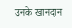उनके खानदान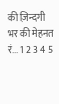की ज़िन्दगी भर की मेहनत रं... 1 2 3 4 5